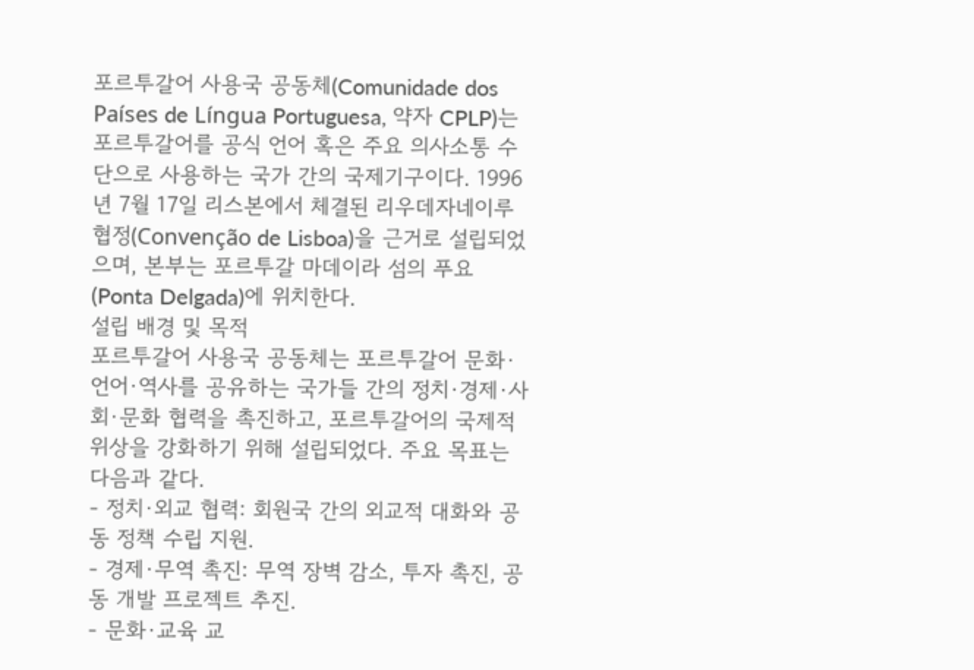포르투갈어 사용국 공동체(Comunidade dos Países de Língua Portuguesa, 약자 CPLP)는 포르투갈어를 공식 언어 혹은 주요 의사소통 수단으로 사용하는 국가 간의 국제기구이다. 1996년 7월 17일 리스본에서 체결된 리우데자네이루 협정(Convenção de Lisboa)을 근거로 설립되었으며, 본부는 포르투갈 마데이라 섬의 푸요(Ponta Delgada)에 위치한다.
설립 배경 및 목적
포르투갈어 사용국 공동체는 포르투갈어 문화·언어·역사를 공유하는 국가들 간의 정치·경제·사회·문화 협력을 촉진하고, 포르투갈어의 국제적 위상을 강화하기 위해 설립되었다. 주요 목표는 다음과 같다.
- 정치·외교 협력: 회원국 간의 외교적 대화와 공동 정책 수립 지원.
- 경제·무역 촉진: 무역 장벽 감소, 투자 촉진, 공동 개발 프로젝트 추진.
- 문화·교육 교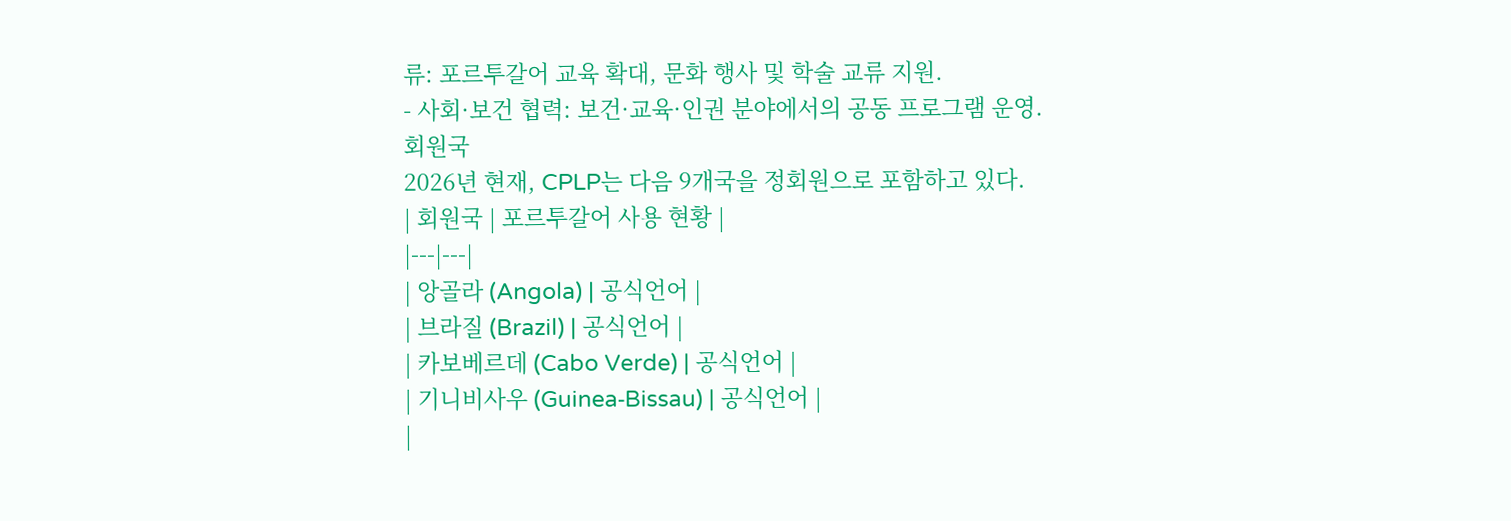류: 포르투갈어 교육 확대, 문화 행사 및 학술 교류 지원.
- 사회·보건 협력: 보건·교육·인권 분야에서의 공동 프로그램 운영.
회원국
2026년 현재, CPLP는 다음 9개국을 정회원으로 포함하고 있다.
| 회원국 | 포르투갈어 사용 현황 |
|---|---|
| 앙골라 (Angola) | 공식언어 |
| 브라질 (Brazil) | 공식언어 |
| 카보베르데 (Cabo Verde) | 공식언어 |
| 기니비사우 (Guinea‑Bissau) | 공식언어 |
|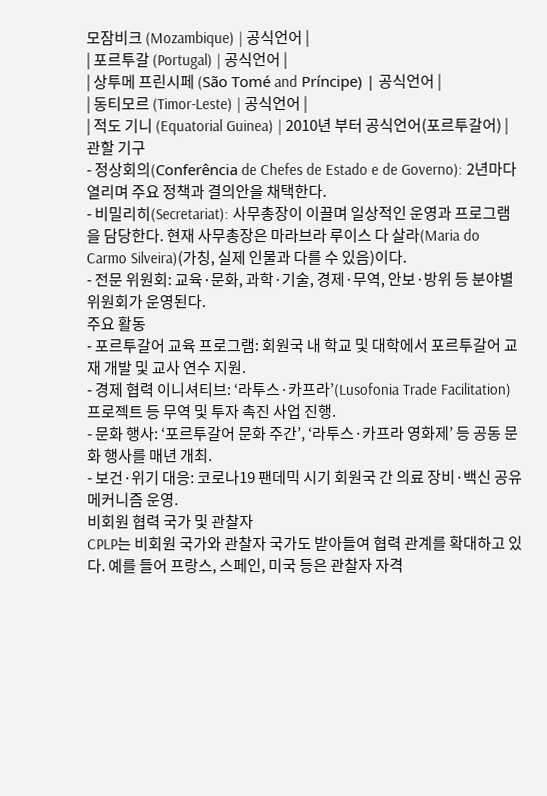모잠비크 (Mozambique) | 공식언어 |
| 포르투갈 (Portugal) | 공식언어 |
| 상투메 프린시페 (São Tomé and Príncipe) | 공식언어 |
| 동티모르 (Timor‑Leste) | 공식언어 |
| 적도 기니 (Equatorial Guinea) | 2010년 부터 공식언어(포르투갈어) |
관할 기구
- 정상회의(Conferência de Chefes de Estado e de Governo): 2년마다 열리며 주요 정책과 결의안을 채택한다.
- 비밀리히(Secretariat): 사무총장이 이끌며 일상적인 운영과 프로그램을 담당한다. 현재 사무총장은 마라브라 루이스 다 살라(Maria do Carmo Silveira)(가칭, 실제 인물과 다를 수 있음)이다.
- 전문 위원회: 교육·문화, 과학·기술, 경제·무역, 안보·방위 등 분야별 위원회가 운영된다.
주요 활동
- 포르투갈어 교육 프로그램: 회원국 내 학교 및 대학에서 포르투갈어 교재 개발 및 교사 연수 지원.
- 경제 협력 이니셔티브: ‘라투스·카프라’(Lusofonia Trade Facilitation) 프로젝트 등 무역 및 투자 촉진 사업 진행.
- 문화 행사: ‘포르투갈어 문화 주간’, ‘라투스·카프라 영화제’ 등 공동 문화 행사를 매년 개최.
- 보건·위기 대응: 코로나19 팬데믹 시기 회원국 간 의료 장비·백신 공유 메커니즘 운영.
비회원 협력 국가 및 관찰자
CPLP는 비회원 국가와 관찰자 국가도 받아들여 협력 관계를 확대하고 있다. 예를 들어 프랑스, 스페인, 미국 등은 관찰자 자격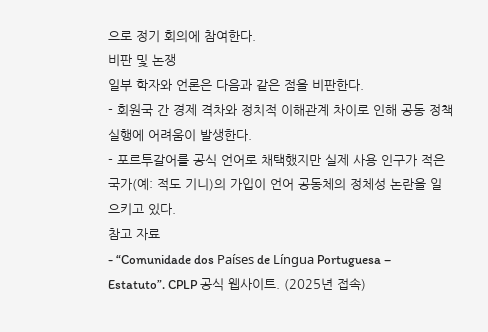으로 정기 회의에 참여한다.
비판 및 논쟁
일부 학자와 언론은 다음과 같은 점을 비판한다.
- 회원국 간 경제 격차와 정치적 이해관계 차이로 인해 공동 정책 실행에 어려움이 발생한다.
- 포르투갈어를 공식 언어로 채택했지만 실제 사용 인구가 적은 국가(예: 적도 기니)의 가입이 언어 공동체의 정체성 논란을 일으키고 있다.
참고 자료
- “Comunidade dos Países de Língua Portuguesa – Estatuto”. CPLP 공식 웹사이트. (2025년 접속)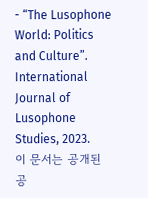- “The Lusophone World: Politics and Culture”. International Journal of Lusophone Studies, 2023.
이 문서는 공개된 공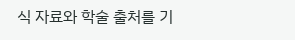식 자료와 학술 출처를 기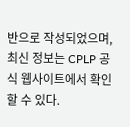반으로 작성되었으며, 최신 정보는 CPLP 공식 웹사이트에서 확인할 수 있다.